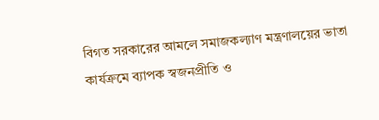বিগত সরকারের আমলে সমাজকল্যাণ মন্ত্রণালয়ের ভাতা কার্যক্রমে ব্যাপক স্বজনপ্রীতি ও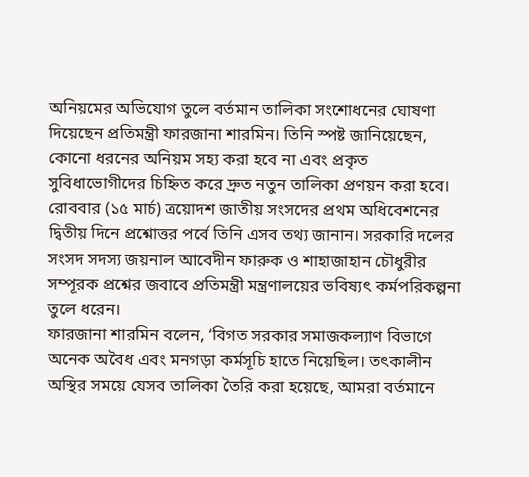অনিয়মের অভিযোগ তুলে বর্তমান তালিকা সংশোধনের ঘোষণা দিয়েছেন প্রতিমন্ত্রী ফারজানা শারমিন। তিনি স্পষ্ট জানিয়েছেন, কোনো ধরনের অনিয়ম সহ্য করা হবে না এবং প্রকৃত সুবিধাভোগীদের চিহ্নিত করে দ্রুত নতুন তালিকা প্রণয়ন করা হবে।
রোববার (১৫ মার্চ) ত্রয়োদশ জাতীয় সংসদের প্রথম অধিবেশনের দ্বিতীয় দিনে প্রশ্নোত্তর পর্বে তিনি এসব তথ্য জানান। সরকারি দলের সংসদ সদস্য জয়নাল আবেদীন ফারুক ও শাহাজাহান চৌধুরীর সম্পূরক প্রশ্নের জবাবে প্রতিমন্ত্রী মন্ত্রণালয়ের ভবিষ্যৎ কর্মপরিকল্পনা তুলে ধরেন।
ফারজানা শারমিন বলেন, ‘বিগত সরকার সমাজকল্যাণ বিভাগে অনেক অবৈধ এবং মনগড়া কর্মসূচি হাতে নিয়েছিল। তৎকালীন অস্থির সময়ে যেসব তালিকা তৈরি করা হয়েছে, আমরা বর্তমানে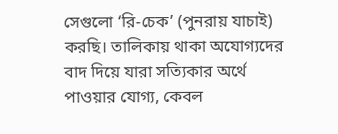সেগুলো ‘রি-চেক’ (পুনরায় যাচাই) করছি। তালিকায় থাকা অযোগ্যদের বাদ দিয়ে যারা সত্যিকার অর্থে পাওয়ার যোগ্য, কেবল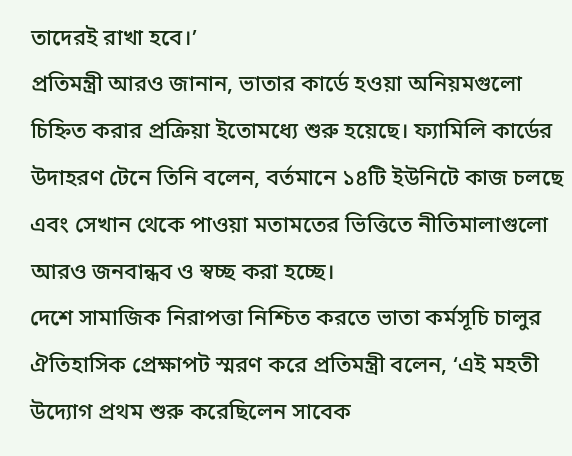তাদেরই রাখা হবে।’
প্রতিমন্ত্রী আরও জানান, ভাতার কার্ডে হওয়া অনিয়মগুলো চিহ্নিত করার প্রক্রিয়া ইতোমধ্যে শুরু হয়েছে। ফ্যামিলি কার্ডের উদাহরণ টেনে তিনি বলেন, বর্তমানে ১৪টি ইউনিটে কাজ চলছে এবং সেখান থেকে পাওয়া মতামতের ভিত্তিতে নীতিমালাগুলো আরও জনবান্ধব ও স্বচ্ছ করা হচ্ছে।
দেশে সামাজিক নিরাপত্তা নিশ্চিত করতে ভাতা কর্মসূচি চালুর ঐতিহাসিক প্রেক্ষাপট স্মরণ করে প্রতিমন্ত্রী বলেন, ‘এই মহতী উদ্যোগ প্রথম শুরু করেছিলেন সাবেক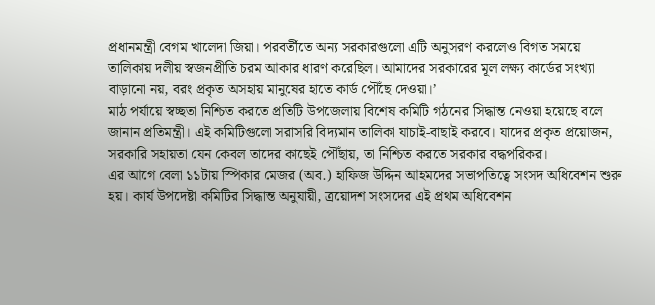প্রধানমন্ত্রী বেগম খালেদা জিয়া। পরবর্তীতে অন্য সরকারগুলো এটি অনুসরণ করলেও বিগত সময়ে তালিকায় দলীয় স্বজনপ্রীতি চরম আকার ধারণ করেছিল। আমাদের সরকারের মূল লক্ষ্য কার্ডের সংখ্যা বাড়ানো নয়, বরং প্রকৃত অসহায় মানুষের হাতে কার্ড পৌঁছে দেওয়া।’
মাঠ পর্যায়ে স্বচ্ছতা নিশ্চিত করতে প্রতিটি উপজেলায় বিশেষ কমিটি গঠনের সিদ্ধান্ত নেওয়া হয়েছে বলে জানান প্রতিমন্ত্রী। এই কমিটিগুলো সরাসরি বিদ্যমান তালিকা যাচাই-বাছাই করবে। যাদের প্রকৃত প্রয়োজন, সরকারি সহায়তা যেন কেবল তাদের কাছেই পৌঁছায়, তা নিশ্চিত করতে সরকার বদ্ধপরিকর।
এর আগে বেলা ১১টায় স্পিকার মেজর (অব.) হাফিজ উদ্দিন আহমদের সভাপতিত্বে সংসদ অধিবেশন শুরু হয়। কার্য উপদেষ্টা কমিটির সিদ্ধান্ত অনুযায়ী, ত্রয়োদশ সংসদের এই প্রথম অধিবেশন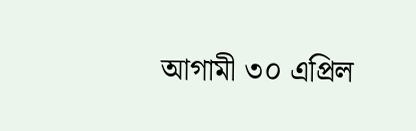আগামী ৩০ এপ্রিল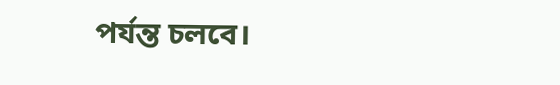পর্যন্ত চলবে।